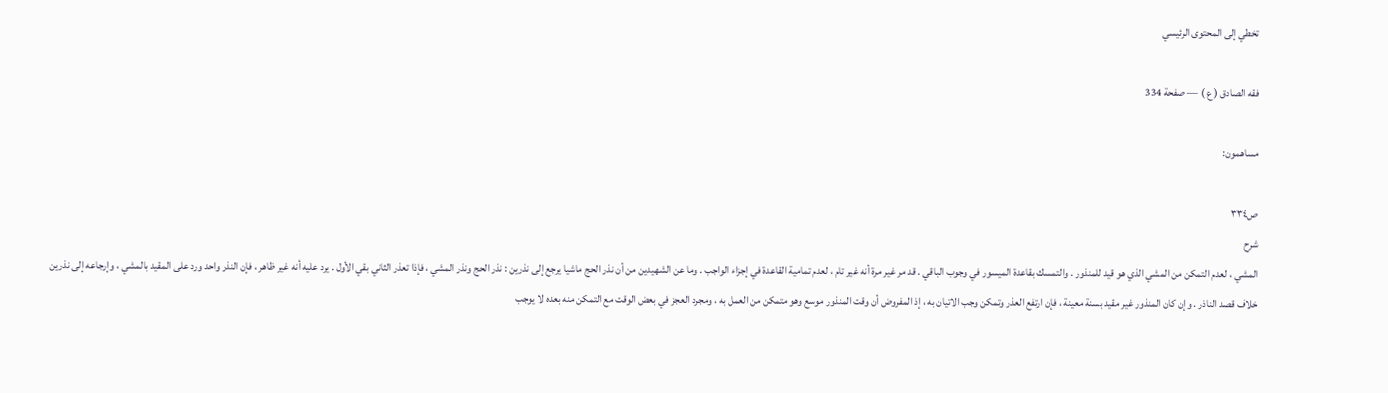تخطي إلى المحتوى الرئيسي

فقه الصادق ( ع ) — صفحة 334

مساهمون:

ص٣٣٤
شرح
المشي ، لعدم التمكن من المشي الذي هو قيد للمنذور . والتمسك بقاعدة الميسور في وجوب الباقي . قد مر غير مرة أنه غير تام ، لعدم تمامية القاعدة في إجزاء الواجب . وما عن الشهيدين من أن نذر الحج ماشيا يرجع إلى نذرين : نذر الحج ونذر المشي ، فإذا تعذر الثاني بقي الأول . يرد عليه أنه غير ظاهر ، فإن النذر واحد ورد على المقيد بالمشي ، وإرجاعه إلى نذرين خلاف قصد الناذر . وإن كان المنذور غير مقيد بسنة معينة ، فإن ارتفع العذر وتمكن وجب الاتيان به ، إذ المفروض أن وقت المنذور موسع وهو متمكن من العمل به ، ومجرد العجز في بعض الوقت مع التمكن منه بعده لا يوجب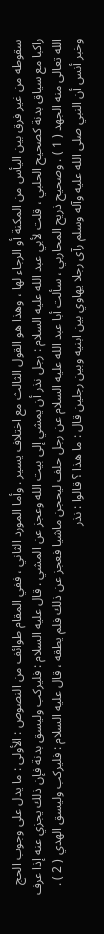سقوطه من غير فرق بين اليأس من المكنة أو الرجاء لها ، وهذا هو القول الثالث مع اختلاف يسير . وأما المورد الثاني ، ففي المقام طوائف من النصوص : الأولى : ما يدل على وجوب الحج راكبا مع سياق بدنة كصحيح الحلبي ، قلت لأبي عبد الله عليه السلام : رجل نذر أن يمشي إلى بيت الله وعجز عن المشي . قال عليه السلام : فليركب وليسق بدنة فإن ذلك يجزي عنه إذا عرف الله تعالى منه الجهد ( 1 ) . وصحيح ذريح المحاربي ، سألت أبا عبد الله عليه السلام عن رجل حلف ليحجن ماشيا فعجز عن ذلك فلم يطقه ، قال عليه السلام : فليركب وليسق الهدي ( 2 ) . وخبر أنس أن النبي صلى الله عليه وآله وسلم رآى رجلا يهاوي بين ابنيه وبين رجلين قال : ما هذا ؟ قالوا : نذر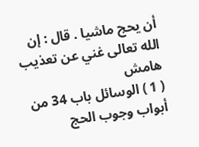أن يحج ماشيا . قال : إن الله تعالى غني عن تعذيب
هامش
( 1 ) الوسائل باب 34 من أبواب وجوب الحج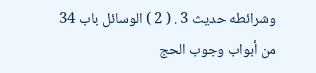وشرائطه حديث 3 . ( 2 ) الوسائل باب 34 من أبواب وجوب الحج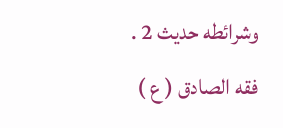وشرائطه حديث 2 .
فقه الصادق ( ع )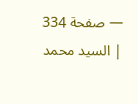— صفحة 334 | السيد محمد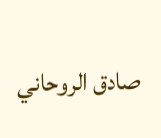صادق الروحاني